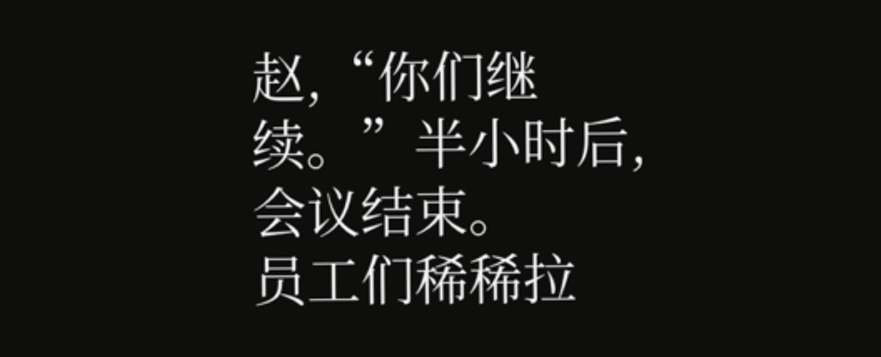赵,“你们继续。”半小时后,会议结束。
员工们稀稀拉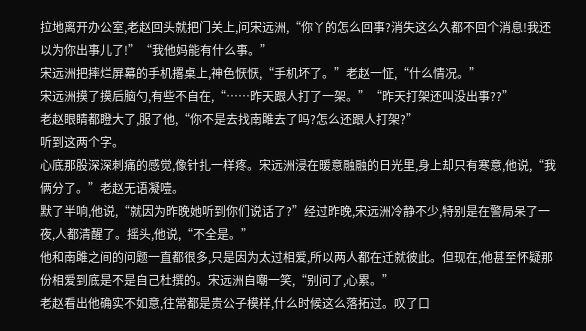拉地离开办公室,老赵回头就把门关上,问宋远洲,“你丫的怎么回事?消失这么久都不回个消息!我还以为你出事儿了!”“我他妈能有什么事。”
宋远洲把摔烂屏幕的手机撂桌上,神色恹恹,“手机坏了。”老赵一怔,“什么情况。”
宋远洲摸了摸后脑勺,有些不自在,“……昨天跟人打了一架。”“昨天打架还叫没出事??”
老赵眼睛都瞪大了,服了他,“你不是去找南雎去了吗?怎么还跟人打架?”
听到这两个字。
心底那股深深刺痛的感觉,像针扎一样疼。宋远洲浸在暖意融融的日光里,身上却只有寒意,他说,“我俩分了。”老赵无语凝噎。
默了半响,他说,“就因为昨晚她听到你们说话了?”经过昨晚,宋远洲冷静不少,特别是在警局呆了一夜,人都清醒了。摇头,他说,“不全是。”
他和南雎之间的问题一直都很多,只是因为太过相爱,所以两人都在迁就彼此。但现在,他甚至怀疑那份相爱到底是不是自己杜撰的。宋远洲自嘲一笑,“别问了,心累。”
老赵看出他确实不如意,往常都是贵公子模样,什么时候这么落拓过。叹了口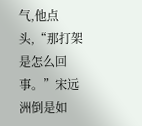气,他点头,“那打架是怎么回事。”宋远洲倒是如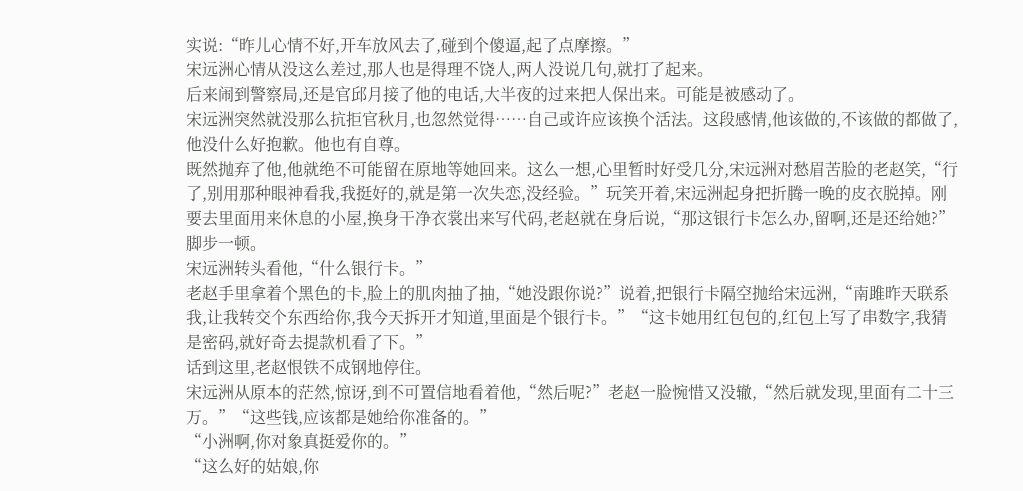实说:“昨儿心情不好,开车放风去了,碰到个傻逼,起了点摩擦。”
宋远洲心情从没这么差过,那人也是得理不饶人,两人没说几句,就打了起来。
后来闹到警察局,还是官邱月接了他的电话,大半夜的过来把人保出来。可能是被感动了。
宋远洲突然就没那么抗拒官秋月,也忽然觉得……自己或许应该换个活法。这段感情,他该做的,不该做的都做了,他没什么好抱歉。他也有自尊。
既然抛弃了他,他就绝不可能留在原地等她回来。这么一想,心里暂时好受几分,宋远洲对愁眉苦脸的老赵笑,“行了,别用那种眼神看我,我挺好的,就是第一次失恋,没经验。”玩笑开着,宋远洲起身把折腾一晚的皮衣脱掉。刚要去里面用来休息的小屋,换身干净衣裳出来写代码,老赵就在身后说,“那这银行卡怎么办,留啊,还是还给她?”脚步一顿。
宋远洲转头看他,“什么银行卡。”
老赵手里拿着个黑色的卡,脸上的肌肉抽了抽,“她没跟你说?”说着,把银行卡隔空抛给宋远洲,“南雎昨天联系我,让我转交个东西给你,我今天拆开才知道,里面是个银行卡。”“这卡她用红包包的,红包上写了串数字,我猜是密码,就好奇去提款机看了下。”
话到这里,老赵恨铁不成钢地停住。
宋远洲从原本的茫然,惊讶,到不可置信地看着他,“然后呢?”老赵一脸惋惜又没辙,“然后就发现,里面有二十三万。”“这些钱,应该都是她给你准备的。”
“小洲啊,你对象真挺爱你的。”
“这么好的姑娘,你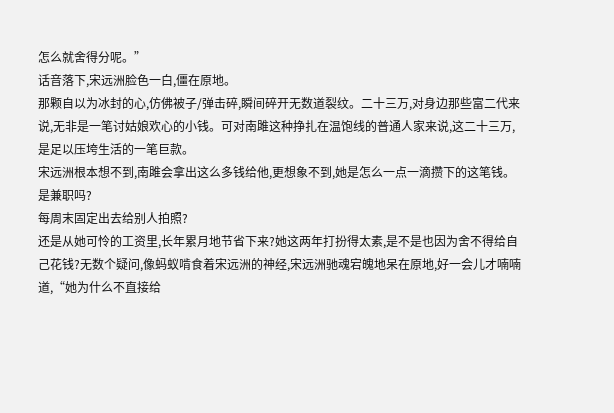怎么就舍得分呢。”
话音落下,宋远洲脸色一白,僵在原地。
那颗自以为冰封的心,仿佛被子/弹击碎,瞬间碎开无数道裂纹。二十三万,对身边那些富二代来说,无非是一笔讨姑娘欢心的小钱。可对南雎这种挣扎在温饱线的普通人家来说,这二十三万,是足以压垮生活的一笔巨款。
宋远洲根本想不到,南雎会拿出这么多钱给他,更想象不到,她是怎么一点一滴攒下的这笔钱。
是兼职吗?
每周末固定出去给别人拍照?
还是从她可怜的工资里,长年累月地节省下来?她这两年打扮得太素,是不是也因为舍不得给自己花钱?无数个疑问,像蚂蚁啃食着宋远洲的神经,宋远洲驰魂宕魄地呆在原地,好一会儿才喃喃道,“她为什么不直接给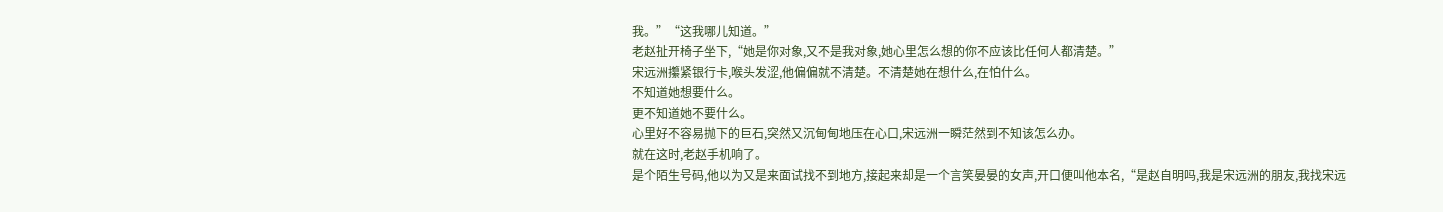我。”“这我哪儿知道。”
老赵扯开椅子坐下,“她是你对象,又不是我对象,她心里怎么想的你不应该比任何人都清楚。”
宋远洲攥紧银行卡,喉头发涩,他偏偏就不清楚。不清楚她在想什么,在怕什么。
不知道她想要什么。
更不知道她不要什么。
心里好不容易抛下的巨石,突然又沉甸甸地压在心口,宋远洲一瞬茫然到不知该怎么办。
就在这时,老赵手机响了。
是个陌生号码,他以为又是来面试找不到地方,接起来却是一个言笑晏晏的女声,开口便叫他本名,“是赵自明吗,我是宋远洲的朋友,我找宋远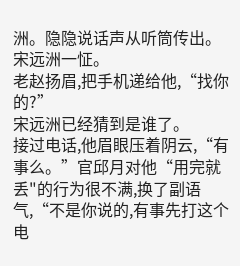洲。隐隐说话声从听筒传出。
宋远洲一怔。
老赵扬眉,把手机递给他,“找你的?”
宋远洲已经猜到是谁了。
接过电话,他眉眼压着阴云,“有事么。”官邱月对他“用完就丢"的行为很不满,换了副语气,“不是你说的,有事先打这个电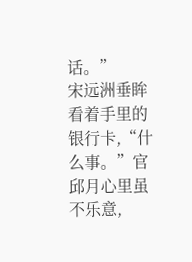话。”
宋远洲垂眸看着手里的银行卡,“什么事。”官邱月心里虽不乐意,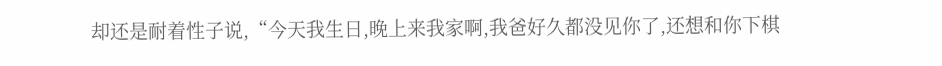却还是耐着性子说,“今天我生日,晚上来我家啊,我爸好久都没见你了,还想和你下棋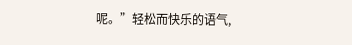呢。”轻松而快乐的语气,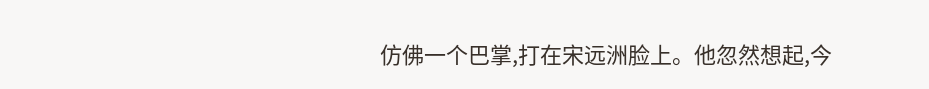仿佛一个巴掌,打在宋远洲脸上。他忽然想起,今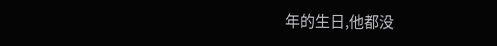年的生日,他都没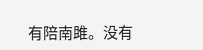有陪南雎。没有